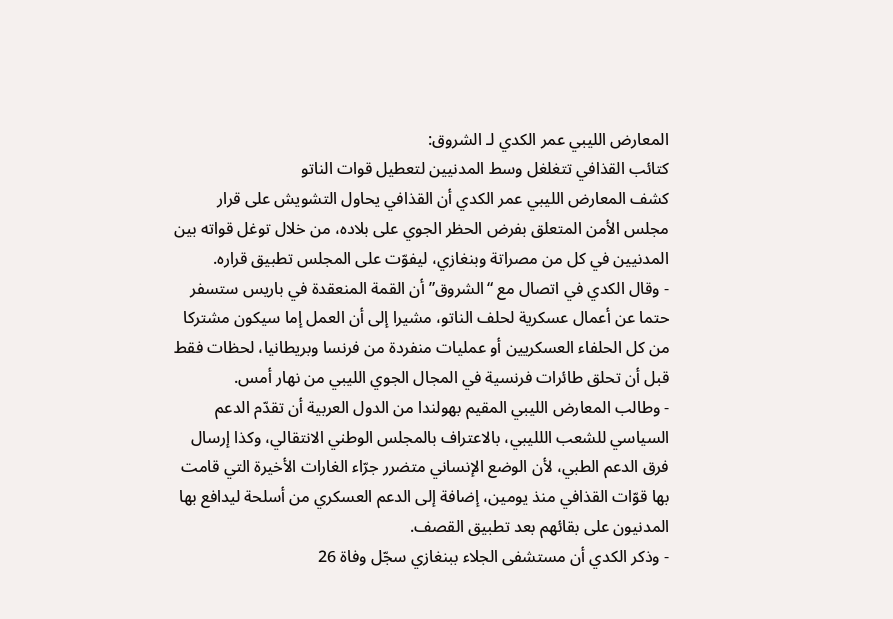المعارض الليبي عمر الكدي لـ الشروق:
كتائب القذافي تتغلغل وسط المدنيين لتعطيل قوات الناتو
كشف المعارض الليبي عمر الكدي أن القذافي يحاول التشويش على قرار مجلس الأمن المتعلق بفرض الحظر الجوي على بلاده، من خلال توغل قواته بين المدنيين في كل من مصراتة وبنغازي، ليفوّت على المجلس تطبيق قراره.
- وقال الكدي في اتصال مع “الشروق” أن القمة المنعقدة في باريس ستسفر حتما عن أعمال عسكرية لحلف الناتو، مشيرا إلى أن العمل إما سيكون مشتركا من كل الحلفاء العسكريين أو عمليات منفردة من فرنسا وبريطانيا، لحظات فقط قبل أن تحلق طائرات فرنسية في المجال الجوي الليبي من نهار أمس.
- وطالب المعارض الليبي المقيم بهولندا من الدول العربية أن تقدّم الدعم السياسي للشعب اللليبي، بالاعتراف بالمجلس الوطني الانتقالي، وكذا إرسال فرق الدعم الطبي، لأن الوضع الإنساني متضرر جرّاء الغارات الأخيرة التي قامت بها قوّات القذافي منذ يومين، إضافة إلى الدعم العسكري من أسلحة ليدافع بها المدنيون على بقائهم بعد تطبيق القصف.
- وذكر الكدي أن مستشفى الجلاء ببنغازي سجّل وفاة 26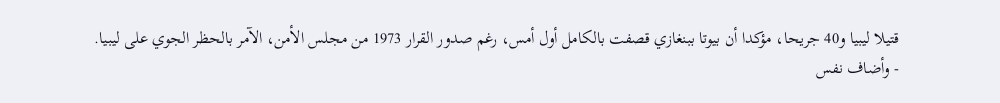قتيلا ليبيا و40 جريحا، مؤكدا أن بيوتا ببنغازي قصفت بالكامل أول أمس، رغم صدور القرار 1973 من مجلس الأمن، الآمر بالحظر الجوي على ليبيا.
- وأضاف نفس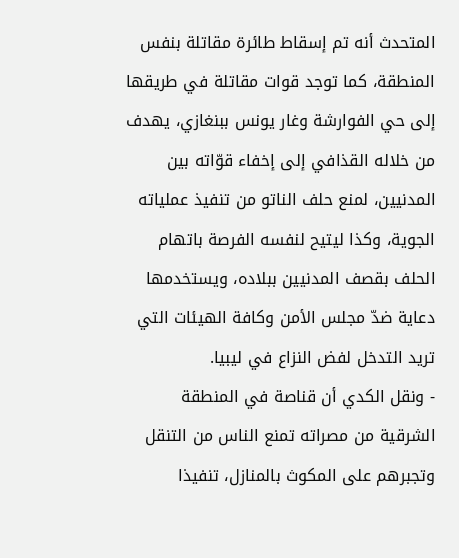المتحدث أنه تم إسقاط طائرة مقاتلة بنفس المنطقة، كما توجد قوات مقاتلة في طريقها إلى حي الفوارشة وغار يونس ببنغازي، يهدف من خلاله القذافي إلى إخفاء قوّاته بين المدنيين، لمنع حلف الناتو من تنفيذ عملياته الجوية، وكذا ليتيح لنفسه الفرصة باتهام الحلف بقصف المدنيين ببلاده، ويستخدمها دعاية ضدّ مجلس الأمن وكافة الهيئات التي تريد التدخل لفض النزاع في ليبيا.
- ونقل الكدي أن قناصة في المنطقة الشرقية من مصراته تمنع الناس من التنقل وتجبرهم على المكوث بالمنازل، تنفيذا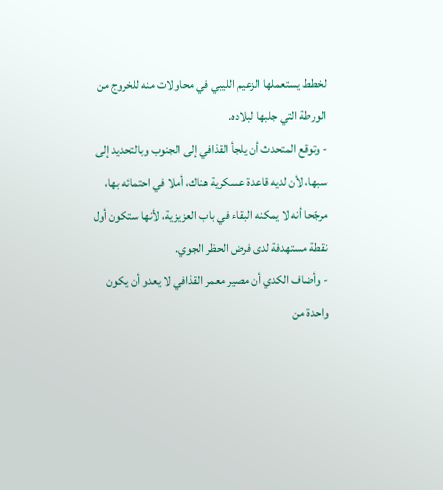لخطط يستعملها الزعيم الليبي في محاولات منه للخروج من الورطة التي جلبها لبلاده.
- وتوقع المتحدث أن يلجأ القذافي إلى الجنوب وبالتحديد إلى سبها، لأن لديه قاعدة عسكرية هناك، أملا في احتمائه بها، مرجّحا أنه لا يمكنه البقاء في باب العزيزية، لأنها ستكون أول نقطة مستهدفة لدى فرض الحظر الجوي.
- وأضاف الكدي أن مصير معمر القذافي لا يعدو أن يكون واحدة من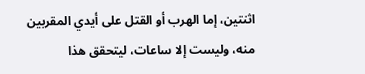اثنتين، إما الهرب أو القتل على أيدي المقربين منه، وليست إلا ساعات، ليتحقق هذا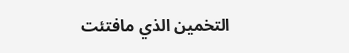التخمين الذي مافتئت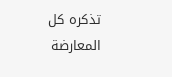تذكره كل المعارضة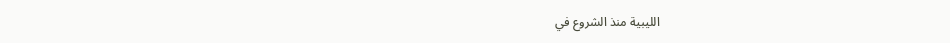الليبية منذ الشروع في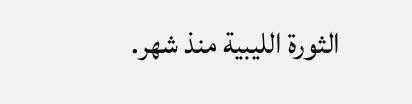الثورة الليبية منذ شهر.